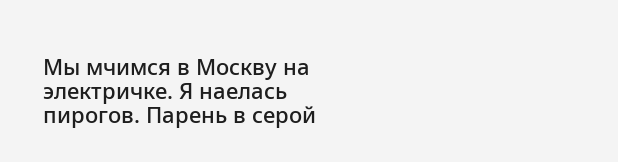Мы мчимся в Москву на электричке. Я наелась пирогов. Парень в серой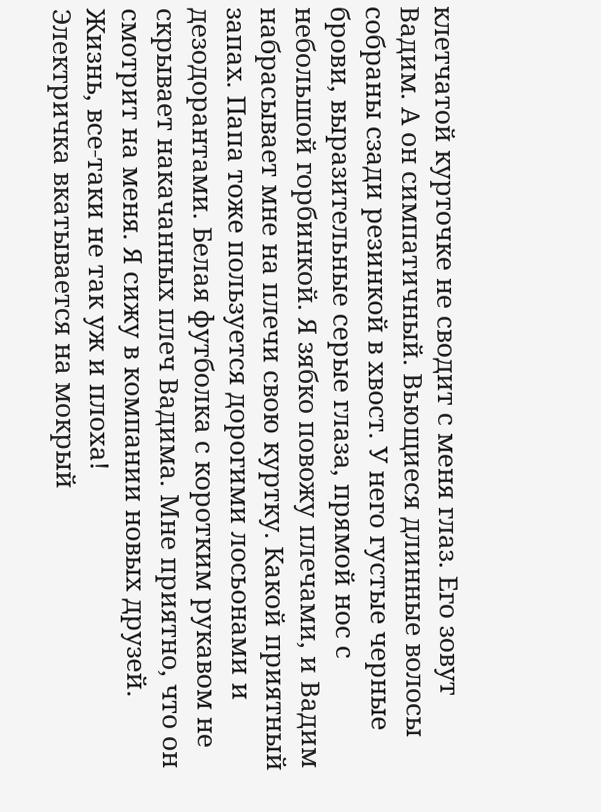клетчатой курточке не сводит с меня глаз. Его зовут Вадим. А он симпатичный. Вьющиеся длинные волосы собраны сзади резинкой в хвост. У него густые черные брови, выразительные серые глаза, прямой нос с небольшой горбинкой. Я зябко повожу плечами, и Вадим набрасывает мне на плечи свою куртку. Какой приятный запах. Папа тоже пользуется дорогими лосьонами и дезодорантами. Белая футболка с коротким рукавом не скрывает накачанных плеч Вадима. Мне приятно, что он смотрит на меня. Я сижу в компании новых друзей. Жизнь, все-таки не так уж и плоха!
Электричка вкатывается на мокрый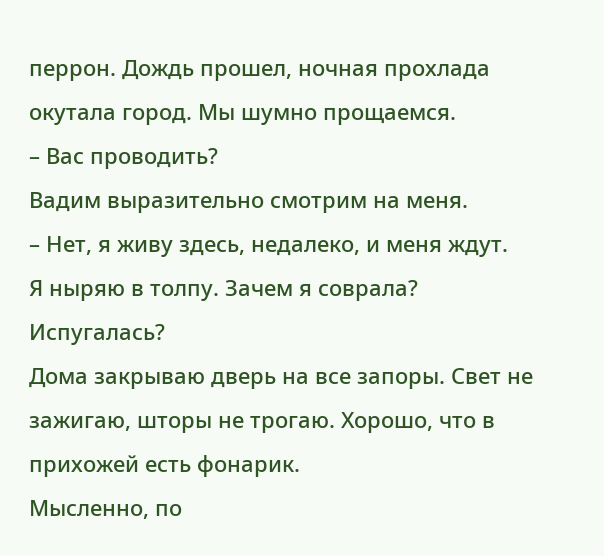перрон. Дождь прошел, ночная прохлада окутала город. Мы шумно прощаемся.
– Вас проводить?
Вадим выразительно смотрим на меня.
– Нет, я живу здесь, недалеко, и меня ждут.
Я ныряю в толпу. Зачем я соврала? Испугалась?
Дома закрываю дверь на все запоры. Свет не зажигаю, шторы не трогаю. Хорошо, что в прихожей есть фонарик.
Мысленно, по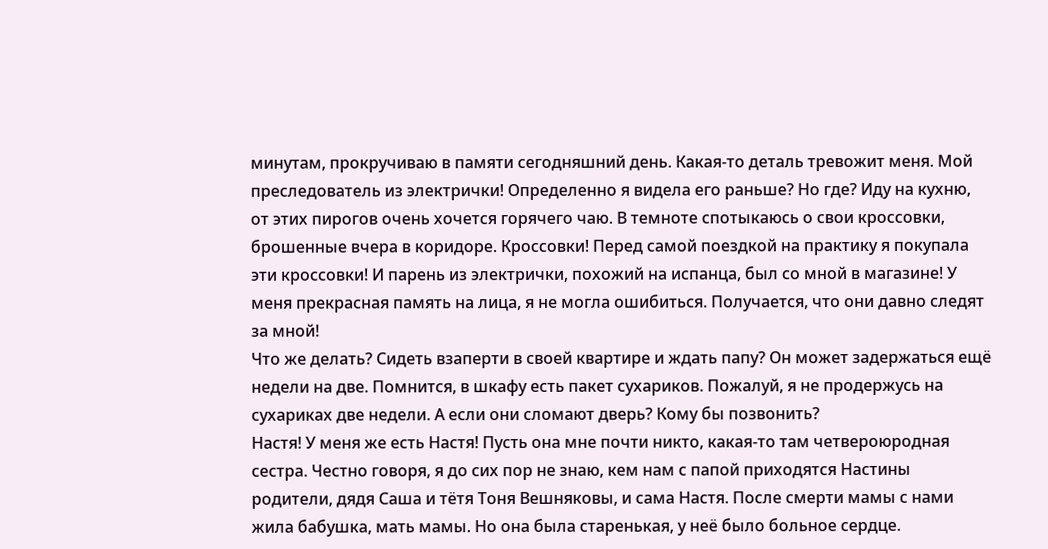минутам, прокручиваю в памяти сегодняшний день. Какая-то деталь тревожит меня. Мой преследователь из электрички! Определенно я видела его раньше? Но где? Иду на кухню, от этих пирогов очень хочется горячего чаю. В темноте спотыкаюсь о свои кроссовки, брошенные вчера в коридоре. Кроссовки! Перед самой поездкой на практику я покупала эти кроссовки! И парень из электрички, похожий на испанца, был со мной в магазине! У меня прекрасная память на лица, я не могла ошибиться. Получается, что они давно следят за мной!
Что же делать? Сидеть взаперти в своей квартире и ждать папу? Он может задержаться ещё недели на две. Помнится, в шкафу есть пакет сухариков. Пожалуй, я не продержусь на сухариках две недели. А если они сломают дверь? Кому бы позвонить?
Настя! У меня же есть Настя! Пусть она мне почти никто, какая-то там четвероюродная сестра. Честно говоря, я до сих пор не знаю, кем нам с папой приходятся Настины родители, дядя Саша и тётя Тоня Вешняковы, и сама Настя. После смерти мамы с нами жила бабушка, мать мамы. Но она была старенькая, у неё было больное сердце.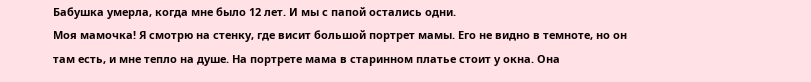Бабушка умерла, когда мне было 12 лет. И мы с папой остались одни.
Моя мамочка! Я смотрю на стенку, где висит большой портрет мамы. Его не видно в темноте, но он там есть, и мне тепло на душе. На портрете мама в старинном платье стоит у окна. Она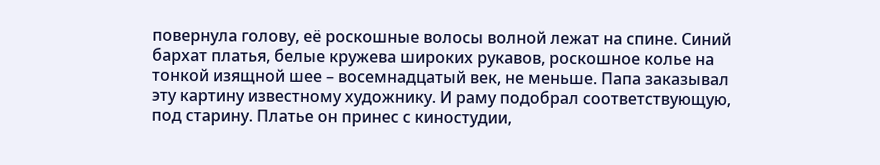повернула голову, её роскошные волосы волной лежат на спине. Синий бархат платья, белые кружева широких рукавов, роскошное колье на тонкой изящной шее – восемнадцатый век, не меньше. Папа заказывал эту картину известному художнику. И раму подобрал соответствующую, под старину. Платье он принес с киностудии,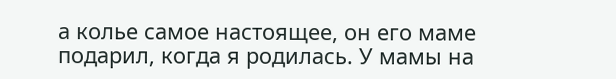а колье самое настоящее, он его маме подарил, когда я родилась. У мамы на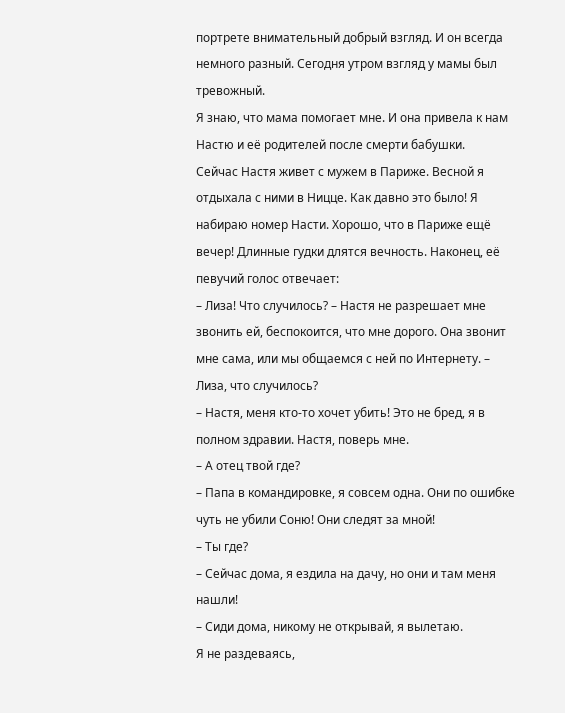портрете внимательный добрый взгляд. И он всегда немного разный. Сегодня утром взгляд у мамы был тревожный.
Я знаю, что мама помогает мне. И она привела к нам Настю и её родителей после смерти бабушки.
Сейчас Настя живет с мужем в Париже. Весной я отдыхала с ними в Ницце. Как давно это было! Я набираю номер Насти. Хорошо, что в Париже ещё вечер! Длинные гудки длятся вечность. Наконец, её певучий голос отвечает:
– Лиза! Что случилось? – Настя не разрешает мне звонить ей, беспокоится, что мне дорого. Она звонит мне сама, или мы общаемся с ней по Интернету. – Лиза, что случилось?
– Настя, меня кто-то хочет убить! Это не бред, я в полном здравии. Настя, поверь мне.
– А отец твой где?
– Папа в командировке, я совсем одна. Они по ошибке чуть не убили Соню! Они следят за мной!
– Ты где?
– Сейчас дома, я ездила на дачу, но они и там меня нашли!
– Сиди дома, никому не открывай, я вылетаю.
Я не раздеваясь,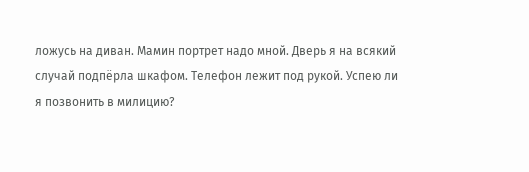ложусь на диван. Мамин портрет надо мной. Дверь я на всякий случай подпёрла шкафом. Телефон лежит под рукой. Успею ли я позвонить в милицию?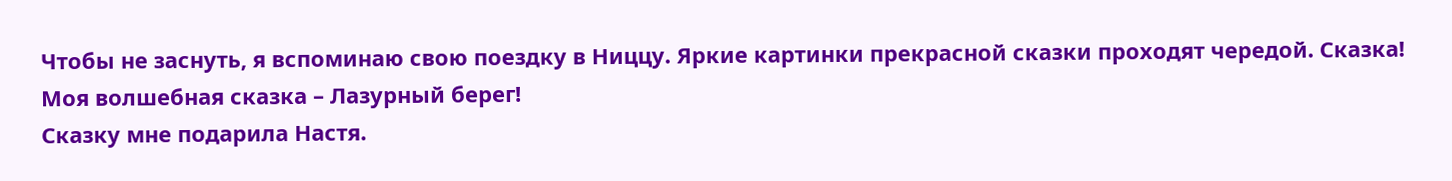Чтобы не заснуть, я вспоминаю свою поездку в Ниццу. Яркие картинки прекрасной сказки проходят чередой. Сказка! Моя волшебная сказка – Лазурный берег!
Сказку мне подарила Настя.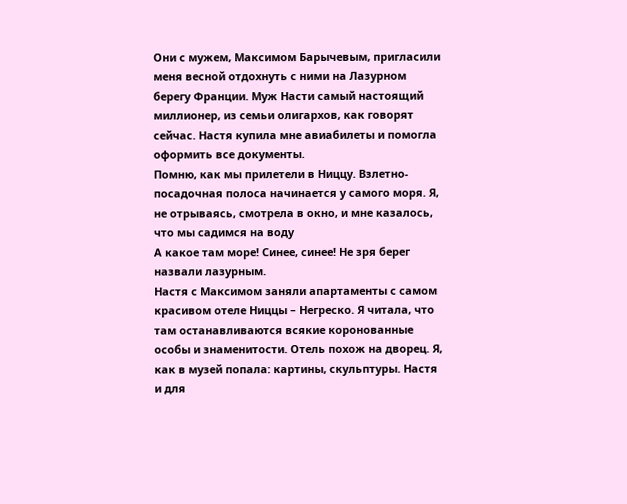Они с мужем, Максимом Барычевым, пригласили меня весной отдохнуть с ними на Лазурном берегу Франции. Муж Насти самый настоящий миллионер, из семьи олигархов, как говорят сейчас. Настя купила мне авиабилеты и помогла оформить все документы.
Помню, как мы прилетели в Ниццу. Взлетно-посадочная полоса начинается у самого моря. Я, не отрываясь, смотрела в окно, и мне казалось, что мы садимся на воду
А какое там море! Синее, синее! Не зря берег назвали лазурным.
Настя с Максимом заняли апартаменты с самом красивом отеле Ниццы – Негреско. Я читала, что там останавливаются всякие коронованные особы и знаменитости. Отель похож на дворец. Я, как в музей попала: картины, скульптуры. Настя и для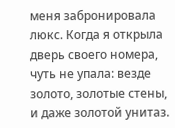меня забронировала люкс. Когда я открыла дверь своего номера, чуть не упала: везде золото, золотые стены, и даже золотой унитаз.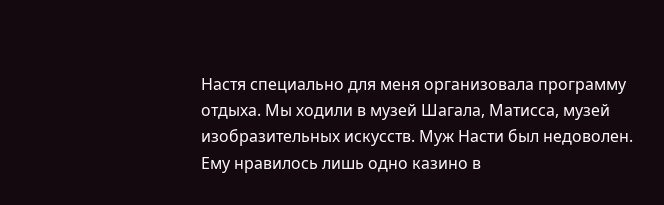Настя специально для меня организовала программу отдыха. Мы ходили в музей Шагала, Матисса, музей изобразительных искусств. Муж Насти был недоволен. Ему нравилось лишь одно казино в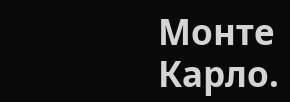Монте Карло.